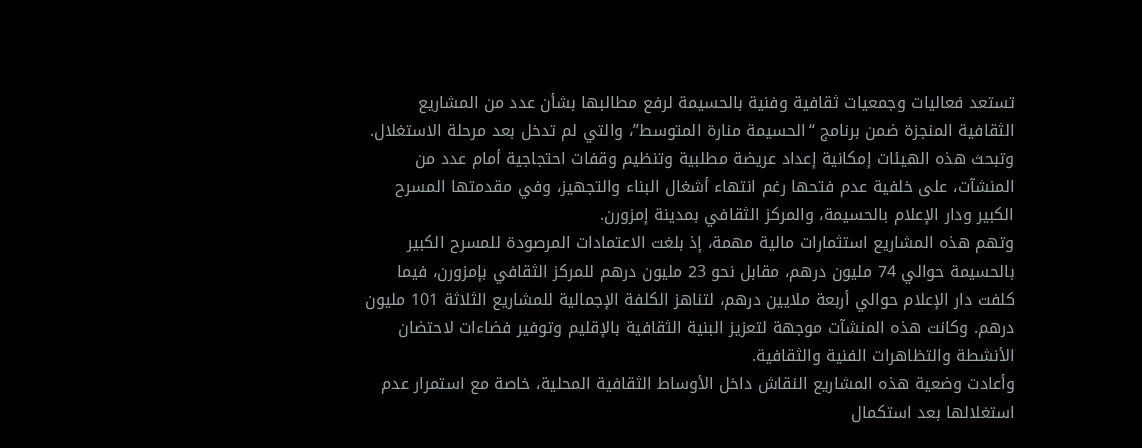تستعد فعاليات وجمعيات ثقافية وفنية بالحسيمة لرفع مطالبها بشأن عدد من المشاريع الثقافية المنجزة ضمن برنامج “الحسيمة منارة المتوسط”، والتي لم تدخل بعد مرحلة الاستغلال. وتبحث هذه الهيئات إمكانية إعداد عريضة مطلبية وتنظيم وقفات احتجاجية أمام عدد من المنشآت، على خلفية عدم فتحها رغم انتهاء أشغال البناء والتجهيز، وفي مقدمتها المسرح الكبير ودار الإعلام بالحسيمة، والمركز الثقافي بمدينة إمزورن.
وتهم هذه المشاريع استثمارات مالية مهمة، إذ بلغت الاعتمادات المرصودة للمسرح الكبير بالحسيمة حوالي 74 مليون درهم، مقابل نحو 23 مليون درهم للمركز الثقافي بإمزورن، فيما كلفت دار الإعلام حوالي أربعة ملايين درهم، لتناهز الكلفة الإجمالية للمشاريع الثلاثة 101 مليون درهم. وكانت هذه المنشآت موجهة لتعزيز البنية الثقافية بالإقليم وتوفير فضاءات لاحتضان الأنشطة والتظاهرات الفنية والثقافية.
وأعادت وضعية هذه المشاريع النقاش داخل الأوساط الثقافية المحلية، خاصة مع استمرار عدم استغلالها بعد استكمال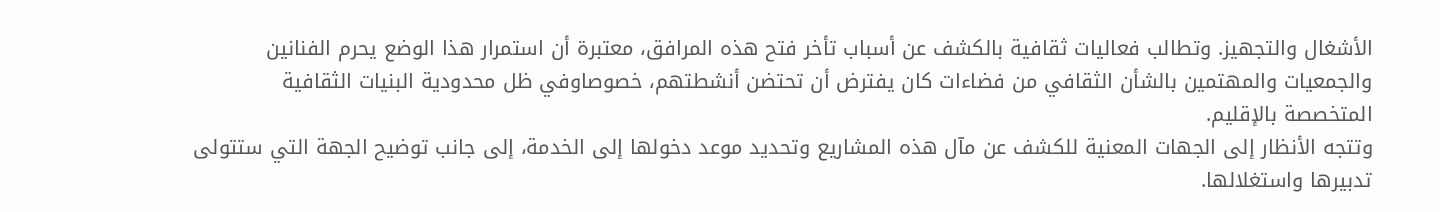الأشغال والتجهيز. وتطالب فعاليات ثقافية بالكشف عن أسباب تأخر فتح هذه المرافق، معتبرة أن استمرار هذا الوضع يحرم الفنانين والجمعيات والمهتمين بالشأن الثقافي من فضاءات كان يفترض أن تحتضن أنشطتهم، خصوصاوفي ظل محدودية البنيات الثقافية المتخصصة بالإقليم.
وتتجه الأنظار إلى الجهات المعنية للكشف عن مآل هذه المشاريع وتحديد موعد دخولها إلى الخدمة، إلى جانب توضيح الجهة التي ستتولى تدبيرها واستغلالها.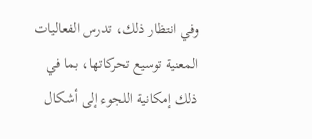وفي انتظار ذلك، تدرس الفعاليات المعنية توسيع تحركاتها، بما في ذلك إمكانية اللجوء إلى أشكال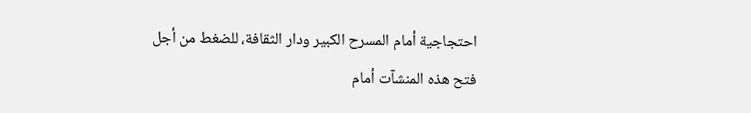احتجاجية أمام المسرح الكبير ودار الثقافة، للضغط من أجل فتح هذه المنشآت أمام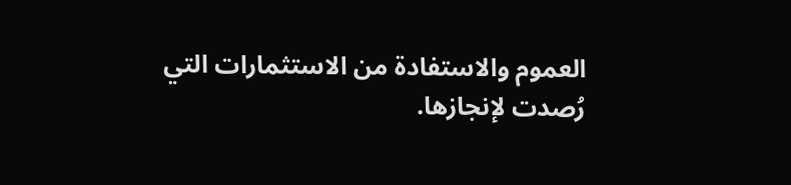العموم والاستفادة من الاستثمارات التي رُصدت لإنجازها.